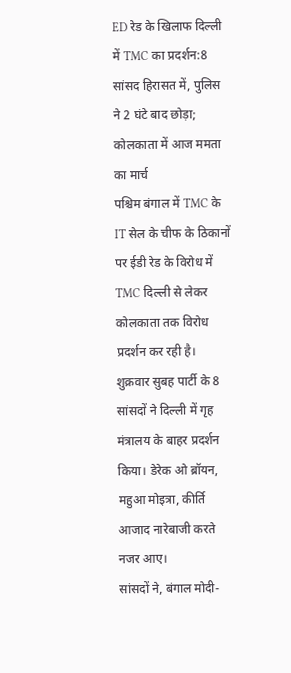ED रेड के खिलाफ दिल्ली में TMC का प्रदर्शन:8 सांसद हिरासत में, पुलिस ने 2 घंटे बाद छोड़ा; कोलकाता में आज ममता का मार्च
पश्चिम बंगाल में TMC के IT सेल के चीफ के ठिकानों पर ईडी रेड के विरोध में TMC दिल्ली से लेकर कोलकाता तक विरोध प्रदर्शन कर रही है। शुक्रवार सुबह पार्टी के 8 सांसदों ने दिल्ली में गृह मंत्रालय के बाहर प्रदर्शन किया। डेरेक ओ ब्रॉयन, महुआ मोइत्रा, कीर्ति आजाद नारेबाजी करते नजर आए।
सांसदों ने, बंगाल मोदी-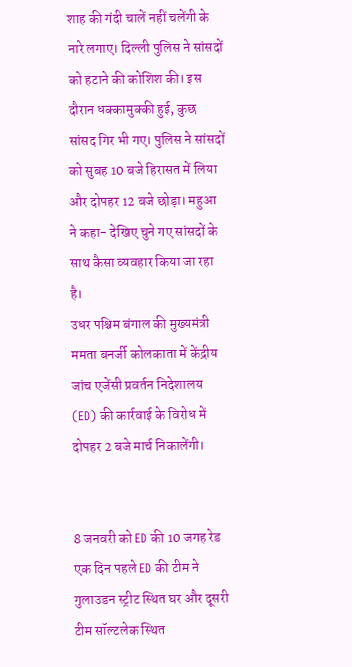शाह की गंदी चालें नहीं चलेंगी के नारे लगाए। दिल्ली पुलिस ने सांसदों को हटाने की कोशिश की। इस दौरान धक्कामुक्की हुई, कुछ सांसद गिर भी गए। पुलिस ने सांसदों को सुबह 10 बजे हिरासत में लिया और दोपहर 12 बजे छोड़ा। महुआ ने कहा- देखिए चुने गए सांसदों के साथ कैसा व्यवहार किया जा रहा है।
उधर पश्चिम बंगाल की मुख्यमंत्री ममता बनर्जी कोलकाता में केंद्रीय जांच एजेंसी प्रवर्तन निदेशालय (ED) की कार्रवाई के विरोध में दोपहर 2 बजे मार्च निकालेंगी।


8 जनवरी को ED की 10 जगह रेड
एक दिन पहले ED की टीम ने गुलाउडन स्ट्रीट स्थित घर और दूसरी टीम सॉल्टलेक स्थित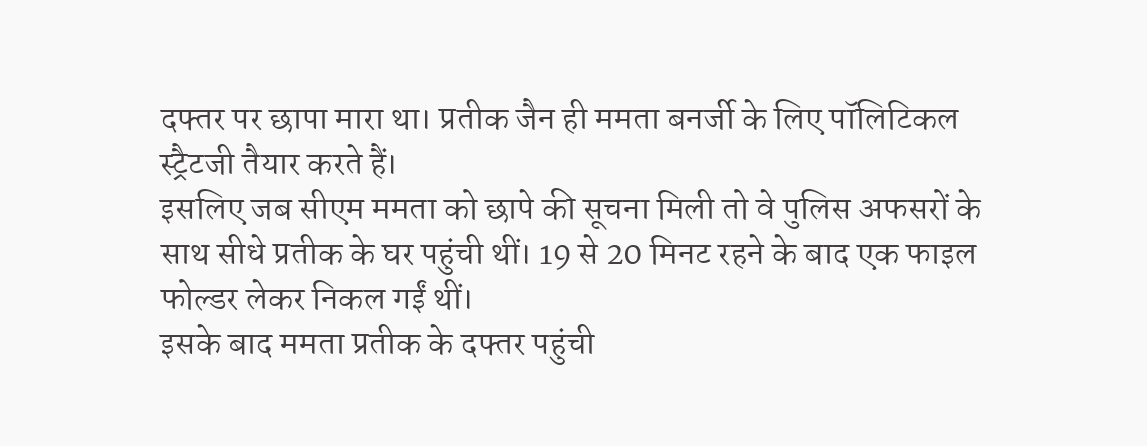दफ्तर पर छापा मारा था। प्रतीक जैन ही ममता बनर्जी के लिए पॉलिटिकल स्ट्रैटजी तैयार करते हैं।
इसलिए जब सीएम ममता को छापे की सूचना मिली तो वे पुलिस अफसरों के साथ सीधे प्रतीक के घर पहुंची थीं। 19 से 20 मिनट रहने के बाद एक फाइल फोल्डर लेकर निकल गईं थीं।
इसके बाद ममता प्रतीक के दफ्तर पहुंची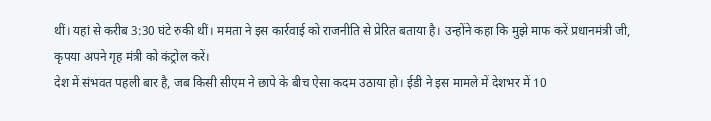थीं। यहां से करीब 3:30 घंटे रुकी थीं। ममता ने इस कार्रवाई को राजनीति से प्रेरित बताया है। उन्होंने कहा कि मुझे माफ करें प्रधानमंत्री जी, कृपया अपने गृह मंत्री को कंट्रोल करें।
देश में संभवत पहली बार है, जब किसी सीएम ने छापे के बीच ऐसा कदम उठाया हो। ईडी ने इस मामले में देशभर में 10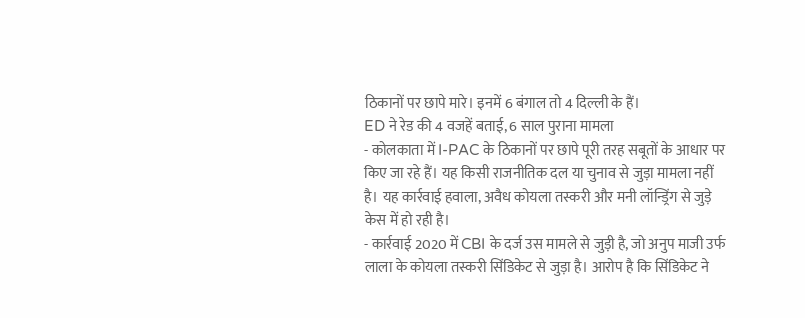ठिकानों पर छापे मारे। इनमें 6 बंगाल तो 4 दिल्ली के हैं।
ED ने रेड की 4 वजहें बताई, 6 साल पुराना मामला
- कोलकाता में I-PAC के ठिकानों पर छापे पूरी तरह सबूतों के आधार पर किए जा रहे हैं। यह किसी राजनीतिक दल या चुनाव से जुड़ा मामला नहीं है। यह कार्रवाई हवाला, अवैध कोयला तस्करी और मनी लॉन्ड्रिंग से जुड़े केस में हो रही है।
- कार्रवाई 2020 में CBI के दर्ज उस मामले से जुड़ी है, जो अनुप माजी उर्फ लाला के कोयला तस्करी सिंडिकेट से जुड़ा है। आरोप है कि सिंडिकेट ने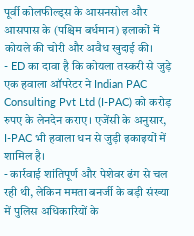पूर्वी कोलफील्ड्स के आसनसोल और आसपास के (पश्चिम बर्धमान) इलाकों में कोयले की चोरी और अवैध खुदाई की।
- ED का दावा है कि कोयला तस्करी से जुड़े एक हवाला ऑपरेटर ने Indian PAC Consulting Pvt Ltd (I-PAC) को करोड़ रुपए के लेनदेन कराए। एजेंसी के अनुसार, I-PAC भी हवाला धन से जुड़ी इकाइयों में शामिल है।
- कार्रवाई शांतिपूर्ण और पेशेवर ढंग से चल रही थी, लेकिन ममता बनर्जी के बड़ी संख्या में पुलिस अधिकारियों के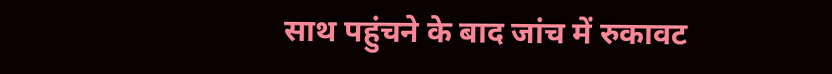साथ पहुंचने के बाद जांच में रुकावट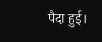पैदा हुई।